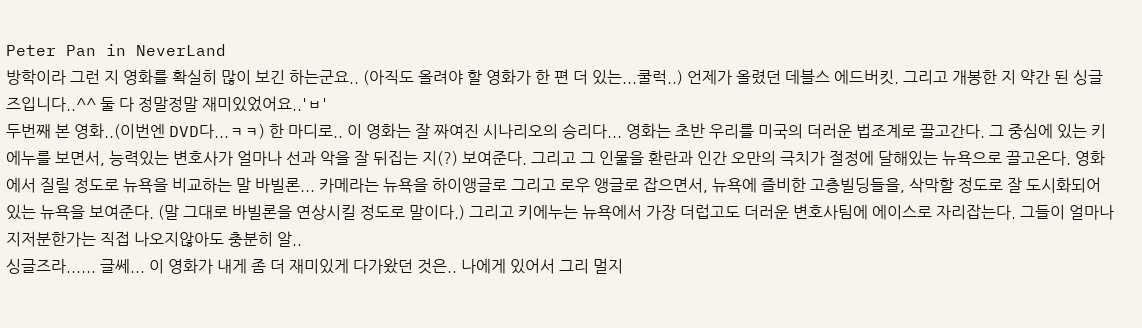Peter Pan in NeverLand
방학이라 그런 지 영화를 확실히 많이 보긴 하는군요.. (아직도 올려야 할 영화가 한 편 더 있는...쿨럭..) 언제가 올렸던 데블스 에드버킷. 그리고 개봉한 지 약간 된 싱글즈입니다..^^ 둘 다 정말정말 재미있었어요..'ㅂ'
두번째 본 영화..(이번엔 DVD다...ㅋㅋ) 한 마디로.. 이 영화는 잘 짜여진 시나리오의 승리다... 영화는 초반 우리를 미국의 더러운 법조계로 끌고간다. 그 중심에 있는 키에누를 보면서, 능력있는 변호사가 얼마나 선과 악을 잘 뒤집는 지(?) 보여준다. 그리고 그 인물을 환란과 인간 오만의 극치가 절정에 달해있는 뉴욕으로 끌고온다. 영화에서 질릴 정도로 뉴욕을 비교하는 말 바빌론... 카메라는 뉴욕을 하이앵글로 그리고 로우 앵글로 잡으면서, 뉴욕에 즐비한 고층빌딩들을, 삭막할 정도로 잘 도시화되어 있는 뉴욕을 보여준다. (말 그대로 바빌론을 연상시킬 정도로 말이다.) 그리고 키에누는 뉴욕에서 가장 더럽고도 더러운 변호사팀에 에이스로 자리잡는다. 그들이 얼마나 지저분한가는 직접 나오지않아도 충분히 알..
싱글즈라...... 글쎄... 이 영화가 내게 좀 더 재미있게 다가왔던 것은.. 나에게 있어서 그리 멀지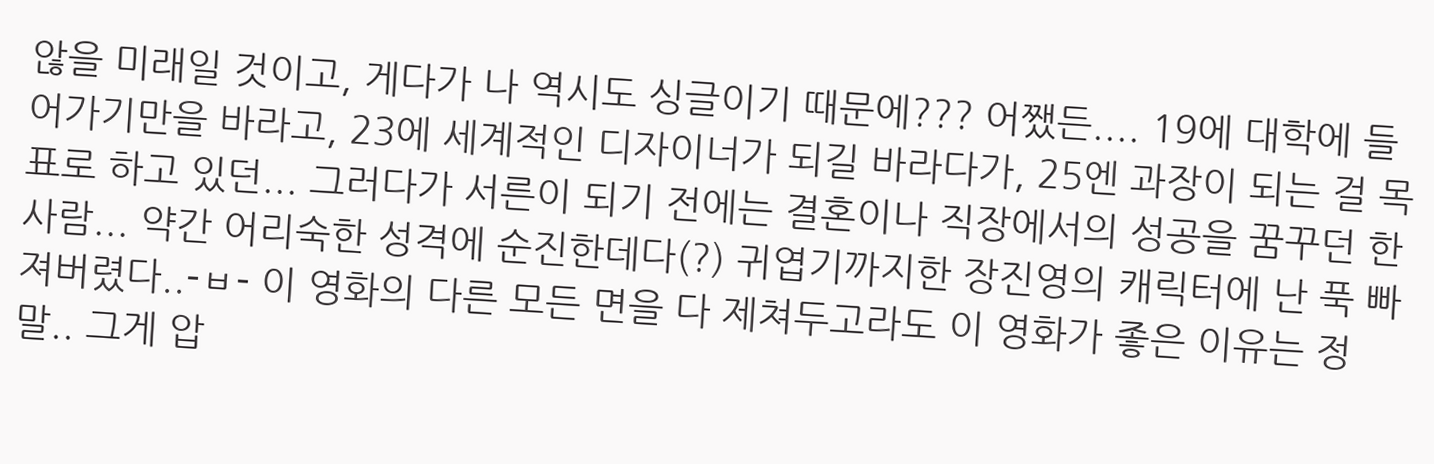않을 미래일 것이고, 게다가 나 역시도 싱글이기 때문에??? 어쨌든.... 19에 대학에 들어가기만을 바라고, 23에 세계적인 디자이너가 되길 바라다가, 25엔 과장이 되는 걸 목표로 하고 있던... 그러다가 서른이 되기 전에는 결혼이나 직장에서의 성공을 꿈꾸던 한 사람... 약간 어리숙한 성격에 순진한데다(?) 귀엽기까지한 장진영의 캐릭터에 난 푹 빠져버렸다..-ㅂ- 이 영화의 다른 모든 면을 다 제쳐두고라도 이 영화가 좋은 이유는 정말.. 그게 압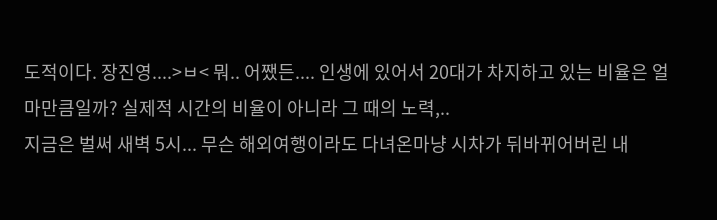도적이다. 장진영....>ㅂ< 뭐.. 어쨌든.... 인생에 있어서 20대가 차지하고 있는 비율은 얼마만큼일까? 실제적 시간의 비율이 아니라 그 때의 노력,..
지금은 벌써 새벽 5시... 무슨 해외여행이라도 다녀온마냥 시차가 뒤바뀌어버린 내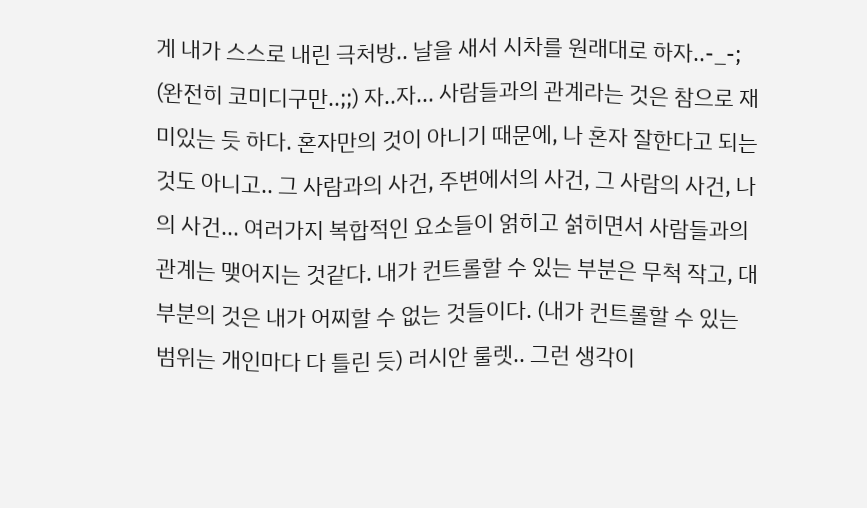게 내가 스스로 내린 극처방.. 날을 새서 시차를 원래대로 하자..-_-; (완전히 코미디구만..;;) 자..자... 사람들과의 관계라는 것은 참으로 재미있는 듯 하다. 혼자만의 것이 아니기 때문에, 나 혼자 잘한다고 되는 것도 아니고.. 그 사람과의 사건, 주변에서의 사건, 그 사람의 사건, 나의 사건... 여러가지 복합적인 요소들이 얽히고 섥히면서 사람들과의 관계는 맺어지는 것같다. 내가 컨트롤할 수 있는 부분은 무척 작고, 대부분의 것은 내가 어찌할 수 없는 것들이다. (내가 컨트롤할 수 있는 범위는 개인마다 다 틀린 듯) 러시안 룰렛.. 그런 생각이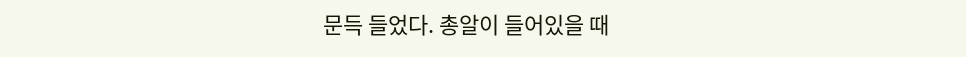문득 들었다. 총알이 들어있을 때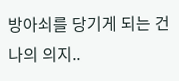방아쇠를 당기게 되는 건 나의 의지..